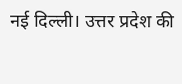नई दिल्ली। उत्तर प्रदेश की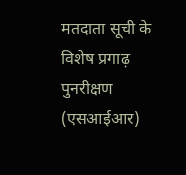मतदाता सूची के विशेष प्रगाढ़ पुनरीक्षण (एसआईआर)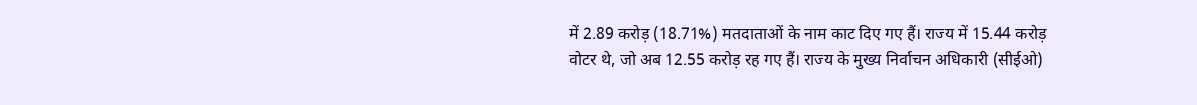में 2.89 करोड़ (18.71%) मतदाताओं के नाम काट दिए गए हैं। राज्य में 15.44 करोड़ वोटर थे, जो अब 12.55 करोड़ रह गए हैं। राज्य के मुख्य निर्वाचन अधिकारी (सीईओ)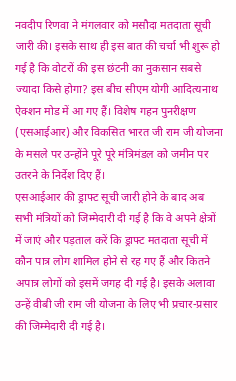नवदीप रिणवा ने मंगलवार को मसौदा मतदाता सूची जारी की। इसके साथ ही इस बात की चर्चा भी शुरू हो गई है कि वोटरों की इस छंटनी का नुकसान सबसे ज्यादा किसे होगा? इस बीच सीएम योगी आदित्यनाथ ऐक्शन मोड में आ गए हैं। विशेष गहन पुनरीक्षण (एसआईआर) और विकसित भारत जी राम जी योजना के मसले पर उन्होंने पूरे पूरे मंत्रिमंडल को जमीन पर उतरने के निर्देश दिए हैं।
एसआईआर की ड्राफ्ट सूची जारी होने के बाद अब सभी मंत्रियों को जिम्मेदारी दी गई है कि वे अपने क्षेत्रों में जाएं और पड़ताल करें कि ड्राफ्ट मतदाता सूची में कौन पात्र लोग शामिल होने से रह गए हैं और कितने अपात्र लोगों को इसमें जगह दी गई है। इसके अलावा उन्हें वीबी जी राम जी योजना के लिए भी प्रचार-प्रसार की जिम्मेदारी दी गई है।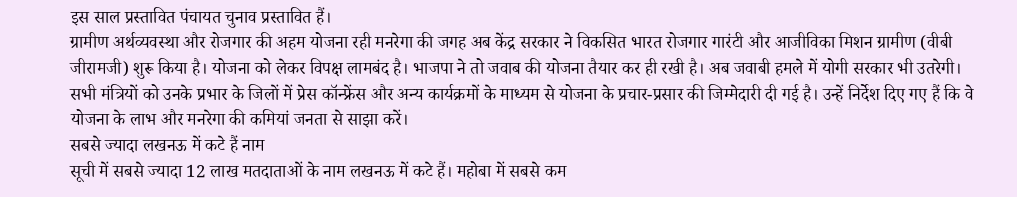इस साल प्रस्तावित पंचायत चुनाव प्रस्तावित हैं।
ग्रामीण अर्थव्यवस्था और रोजगार की अहम योजना रही मनरेगा की जगह अब केंद्र सरकार ने विकसित भारत रोजगार गारंटी और आजीविका मिशन ग्रामीण (वीबी जीरामजी) शुरू किया है। योजना को लेकर विपक्ष लामबंद है। भाजपा ने तो जवाब की योजना तैयार कर ही रखी है। अब जवाबी हमले में योगी सरकार भी उतरेगी। सभी मंत्रियों को उनके प्रभार के जिलों में प्रेस कॉन्फ्रेंस और अन्य कार्यक्रमों के माध्यम से योजना के प्रचार-प्रसार की जिम्मेदारी दी गई है। उन्हें निर्देश दिए गए हैं कि वे योजना के लाभ और मनरेगा की कमियां जनता से साझा करें।
सबसे ज्यादा लखनऊ में कटे हैं नाम
सूची में सबसे ज्यादा 12 लाख मतदाताओं के नाम लखनऊ में कटे हैं। महोबा में सबसे कम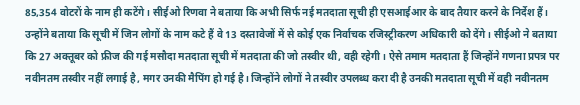85,354 वोटरों के नाम ही कटेंगे। सीईओ रिणवा ने बताया कि अभी सिर्फ नई मतदाता सूची ही एसआईआर के बाद तैयार करने के निर्देश हैं। उन्होंने बताया कि सूची में जिन लोगों के नाम कटे हैं वे 13 दस्तावेजों में से कोई एक निर्वाचक रजिस्ट्रीकरण अधिकारी को देंगे। सीईओ ने बताया कि 27 अक्तूबर को फ्रीज की गई मसौदा मतदाता सूची में मतदाता की जो तस्वीर थी, वही रहेगी। ऐसे तमाम मतदाता हैं जिन्होंने गणना प्रपत्र पर नवीनतम तस्वीर नहीं लगाई है, मगर उनकी मैपिंग हो गई है। जिन्होंने लोगों ने तस्वीर उपलब्ध करा दी है उनकी मतदाता सूची में वही नवीनतम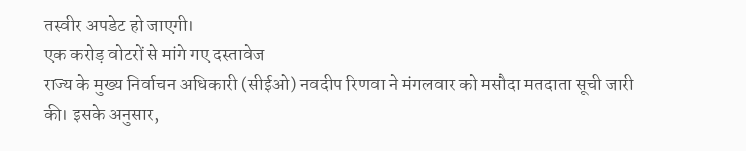तस्वीर अपडेट हो जाएगी।
एक करोड़ वोटरों से मांगे गए दस्तावेज
राज्य के मुख्य निर्वाचन अधिकारी (सीईओ) नवदीप रिणवा ने मंगलवार को मसौदा मतदाता सूची जारी की। इसके अनुसार,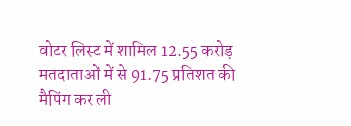वोटर लिस्ट में शामिल 12.55 करोड़ मतदाताओं में से 91.75 प्रतिशत की मैपिंग कर ली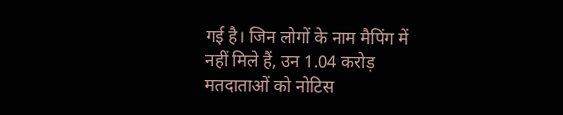गई है। जिन लोगों के नाम मैपिंग में नहीं मिले हैं, उन 1.04 करोड़ मतदाताओं को नोटिस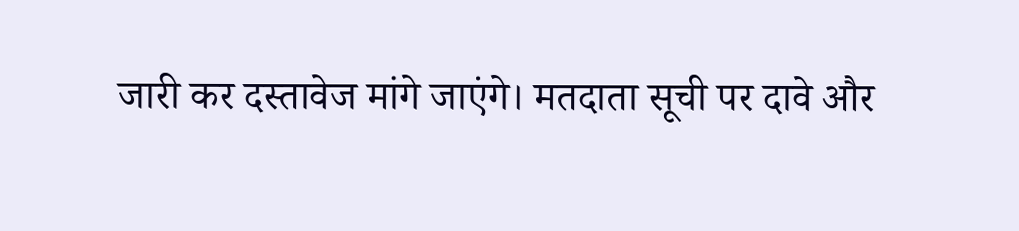जारी कर दस्तावेज मांगे जाएंगे। मतदाता सूची पर दावे और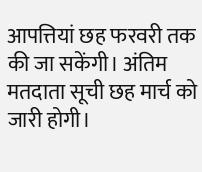आपत्तियां छह फरवरी तक की जा सकेंगी। अंतिम मतदाता सूची छह मार्च को जारी होगी।